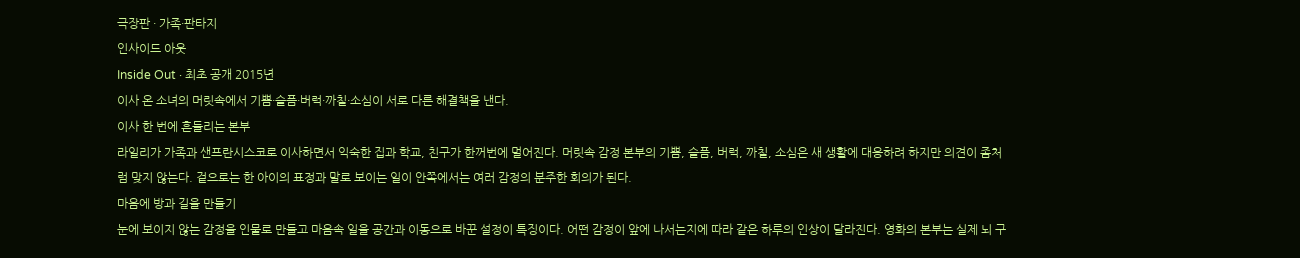극장판 · 가족·판타지
인사이드 아웃
Inside Out · 최초 공개 2015년
이사 온 소녀의 머릿속에서 기쁨·슬픔·버럭·까칠·소심이 서로 다른 해결책을 낸다.
이사 한 번에 흔들리는 본부
라일리가 가족과 샌프란시스코로 이사하면서 익숙한 집과 학교, 친구가 한꺼번에 멀어진다. 머릿속 감정 본부의 기쁨, 슬픔, 버럭, 까칠, 소심은 새 생활에 대응하려 하지만 의견이 좀처럼 맞지 않는다. 겉으로는 한 아이의 표정과 말로 보이는 일이 안쪽에서는 여러 감정의 분주한 회의가 된다.
마음에 방과 길을 만들기
눈에 보이지 않는 감정을 인물로 만들고 마음속 일을 공간과 이동으로 바꾼 설정이 특징이다. 어떤 감정이 앞에 나서는지에 따라 같은 하루의 인상이 달라진다. 영화의 본부는 실제 뇌 구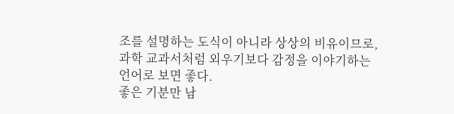조를 설명하는 도식이 아니라 상상의 비유이므로, 과학 교과서처럼 외우기보다 감정을 이야기하는 언어로 보면 좋다.
좋은 기분만 남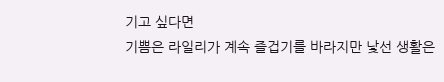기고 싶다면
기쁨은 라일리가 계속 즐겁기를 바라지만 낯선 생활은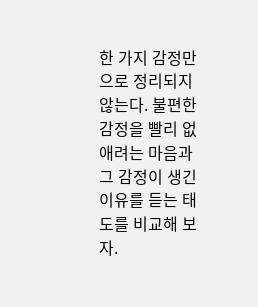한 가지 감정만으로 정리되지 않는다. 불편한 감정을 빨리 없애려는 마음과 그 감정이 생긴 이유를 듣는 태도를 비교해 보자.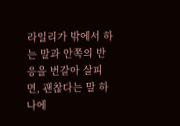라일리가 밖에서 하는 말과 안쪽의 반응을 번갈아 살피면, 괜찮다는 말 하나에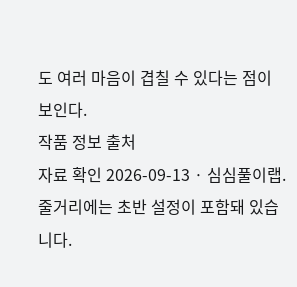도 여러 마음이 겹칠 수 있다는 점이 보인다.
작품 정보 출처
자료 확인 2026-09-13 · 심심풀이랩. 줄거리에는 초반 설정이 포함돼 있습니다.